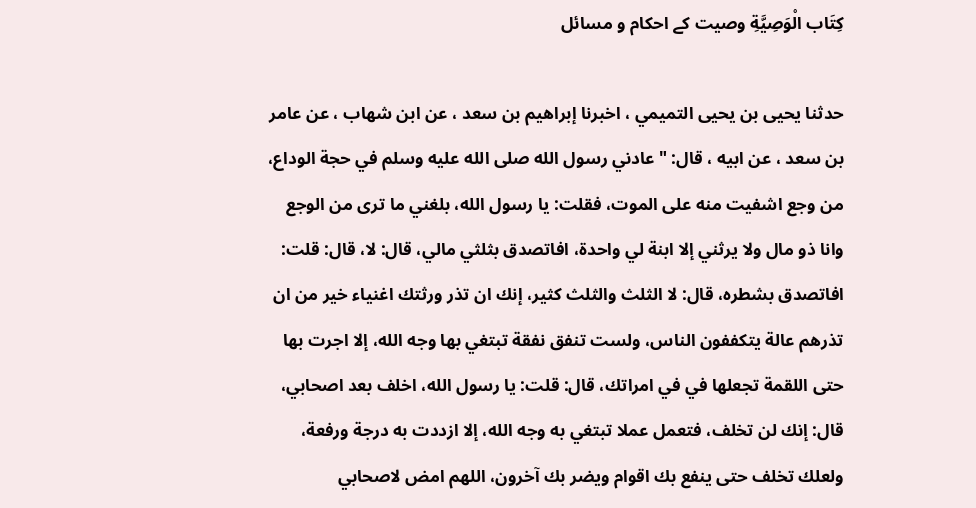كِتَاب الْوَصِيَّةِ وصیت کے احکام و مسائل

حدثنا يحيى بن يحيى التميمي ، اخبرنا إبراهيم بن سعد ، عن ابن شهاب ، عن عامر بن سعد ، عن ابيه ، قال: " عادني رسول الله صلى الله عليه وسلم في حجة الوداع، من وجع اشفيت منه على الموت، فقلت: يا رسول الله، بلغني ما ترى من الوجع وانا ذو مال ولا يرثني إلا ابنة لي واحدة، افاتصدق بثلثي مالي، قال: لا، قال: قلت: افاتصدق بشطره، قال: لا الثلث والثلث كثير، إنك ان تذر ورثتك اغنياء خير من ان تذرهم عالة يتكففون الناس، ولست تنفق نفقة تبتغي بها وجه الله، إلا اجرت بها حتى اللقمة تجعلها في في امراتك، قال: قلت: يا رسول الله، اخلف بعد اصحابي، قال: إنك لن تخلف، فتعمل عملا تبتغي به وجه الله، إلا ازددت به درجة ورفعة، ولعلك تخلف حتى ينفع بك اقوام ويضر بك آخرون، اللهم امض لاصحابي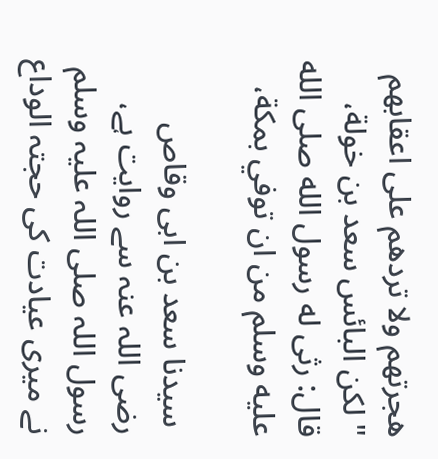هجرتهم ولا تردهم على اعقابهم " لكن البائس سعد بن خولة، قال: رثى له رسول الله صلى الله عليه وسلم من ان توفي بمكة،

 سیدنا سعد بن ابی وقاص رضی اللہ عنہ سے روایت ہے، رسول اللہ صلی اللہ علیہ وسلم نے میری عیادت کی حجتہ الوداع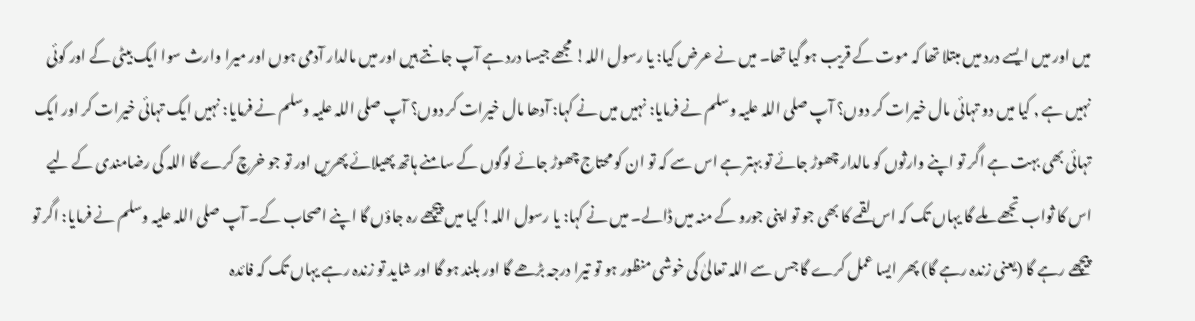میں اور میں ایسے درد میں مبتلا تھا کہ موت کے قریب ہو گیا تھا۔ میں نے عرض کیا: یا رسول اللہ! مجھے جیسا درد ہے آپ جانتے ہیں اور میں مالدار آدمی ہوں اور میرا وارث سوا ایک بیٹی کے اور کوئی نہیں ہے , کیا میں دو تہائی مال خیرات کر دوں؟ آپ صلی اللہ علیہ وسلم نے فرمایا: نہیں میں نے کہا: آدھا مال خیرات کر دوں؟ آپ صلی اللہ علیہ وسلم نے فرمایا: نہیں ایک تہائی خیرات کر اور ایک تہائی بھی بہت ہے اگر تو اپنے وارثوں کو مالدار چھوڑ جائے تو بہتر ہے اس سے کہ تو ان کو محتاج چھوڑ جائے لوگوں کے سامنے ہاتھ پھیلائے پھریں اور تو جو خرچ کرے گا اللہ کی رضامندی کے لیے اس کا ثواب تجھے ملے گا یہاں تک کہ اس لقمے کا بھی جو تو اپنی جورو کے منہ میں ڈالے۔ میں نے کہا: یا رسول اللہ! کیا میں پیچھے رہ جاؤں گا اپنے اصحاب کے۔ آپ صلی اللہ علیہ وسلم نے فرمایا: اگر تو پیچھے رہے گا (یعنی زندہ رہے گا) پھر ایسا عمل کرے گا جس سے اللہ تعالیٰ کی خوشی منظور ہو تو تیرا درجہ بڑھے گا اور بلند ہو گا اور شاید تو زندہ رہے یہاں تک کہ فائدہ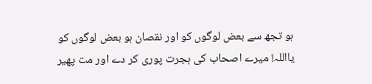ہو تجھ سے بعض لوگوں کو اور نقصان ہو بعض لوگوں کو یااللہ! میرے اصحاب کی ہجرت پوری کر دے اور مت پھیر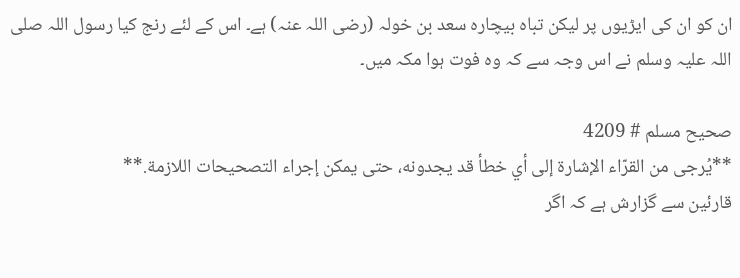ان کو ان کی ایڑیوں پر لیکن تباہ بیچارہ سعد بن خولہ (رضی اللہ عنہ) ہے۔ اس کے لئے رنج کیا رسول اللہ صلی اللہ علیہ وسلم نے اس وجہ سے کہ وہ فوت ہوا مکہ میں۔

صحيح مسلم # 4209
**يُرجى من القرّاء الإشارة إلى أي خطأ قد يجدونه، حتى يمكن إجراء التصحيحات اللازمة.**
قارئین سے گزارش ہے کہ اگر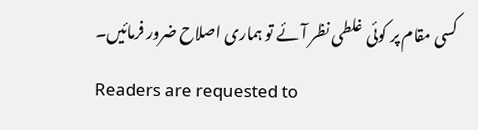کسی مقام پر کوئی غلطی نظر آئے تو ہماری اصلاح ضرور فرمائیں۔
Readers are requested to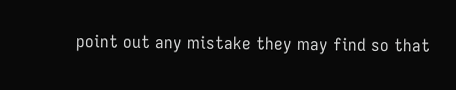point out any mistake they may find so that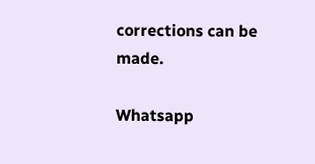corrections can be made.

Whatsapp